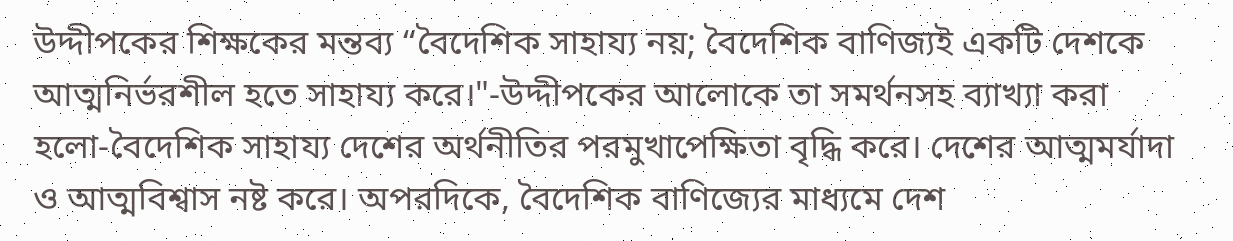উদ্দীপকের শিক্ষকের মন্তব্য “বৈদেশিক সাহায্য নয়; বৈদেশিক বাণিজ্যই একটি দেশকে আত্মনির্ভরশীল হতে সাহায্য করে।"-উদ্দীপকের আলোকে তা সমর্থনসহ ব্যাখ্যা করা হলো-বৈদেশিক সাহায্য দেশের অর্থনীতির পরমুখাপেক্ষিতা বৃদ্ধি করে। দেশের আত্মমর্যাদা ও আত্মবিশ্বাস নষ্ট করে। অপরদিকে, বৈদেশিক বাণিজ্যের মাধ্যমে দেশ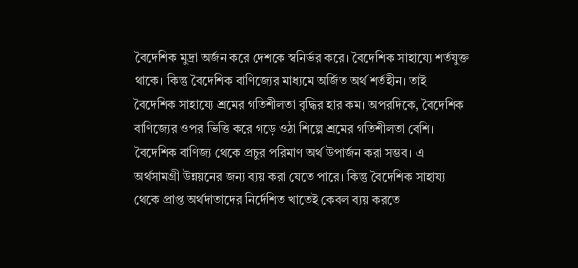বৈদেশিক মুদ্রা অর্জন করে দেশকে স্বনির্ভর করে। বৈদেশিক সাহায্যে শর্তযুক্ত থাকে। কিন্তু বৈদেশিক বাণিজ্যের মাধ্যমে অর্জিত অর্থ শর্তহীন। তাই বৈদেশিক সাহায্যে শ্রমের গতিশীলতা বৃদ্ধির হার কম। অপরদিকে, বৈদেশিক বাণিজ্যের ওপর ভিত্তি করে গড়ে ওঠা শিল্পে শ্রমের গতিশীলতা বেশি। বৈদেশিক বাণিজ্য থেকে প্রচুর পরিমাণ অর্থ উপার্জন করা সম্ভব। এ অর্থসামগ্রী উন্নয়নের জন্য ব্যয় করা যেতে পারে। কিন্তু বৈদেশিক সাহায্য থেকে প্রাপ্ত অর্থদাতাদের নির্দেশিত খাতেই কেবল ব্যয় করতে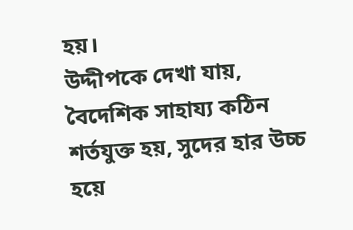হয়।
উদ্দীপকে দেখা যায়, বৈদেশিক সাহায্য কঠিন শর্তযুক্ত হয়, সুদের হার উচ্চ হয়ে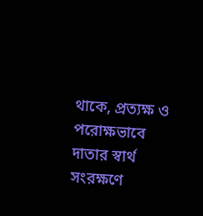থাকে, প্রত্যক্ষ ও পরোক্ষভাবে দাতার স্বার্থ সংরক্ষণে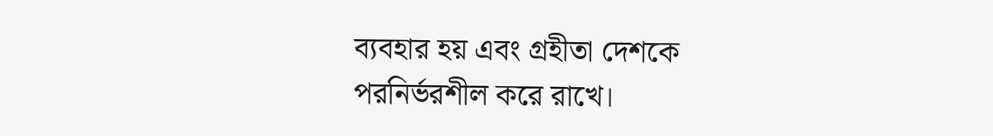ব্যবহার হয় এবং গ্রহীতা দেশকে পরনির্ভরশীল করে রাখে।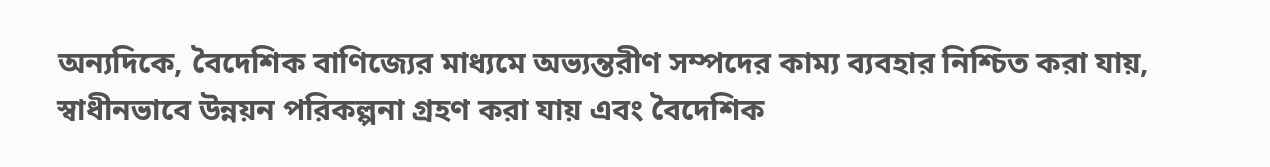অন্যদিকে, বৈদেশিক বাণিজ্যের মাধ্যমে অভ্যন্তরীণ সম্পদের কাম্য ব্যবহার নিশ্চিত করা যায়, স্বাধীনভাবে উন্নয়ন পরিকল্পনা গ্রহণ করা যায় এবং বৈদেশিক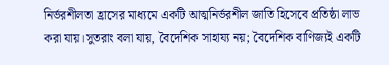নির্ভরশীলতা হ্রাসের মাধ্যমে একটি আত্মনির্ভরশীল জাতি হিসেবে প্রতিষ্ঠা লাভ করা যায়।সুতরাং বলা যায়, বৈদেশিক সাহায্য নয়; বৈদেশিক বাণিজ্যই একটি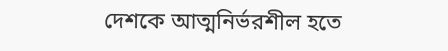দেশকে আত্মনির্ভরশীল হতে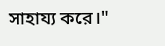সাহায্য করে।"